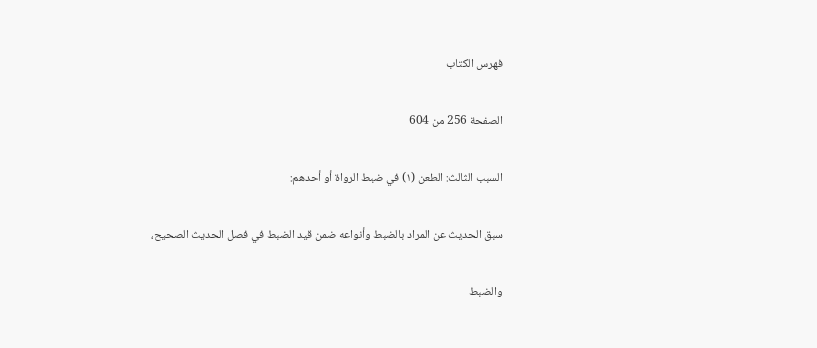فهرس الكتاب

الصفحة 256 من 604

السبب الثالث: الطعن (١) في ضبط الرواة أو أحدهم:

سبق الحديث عن المراد بالضبط وأنواعه ضمن قيد الضبط في فصل الحديث الصحيح،

والضبط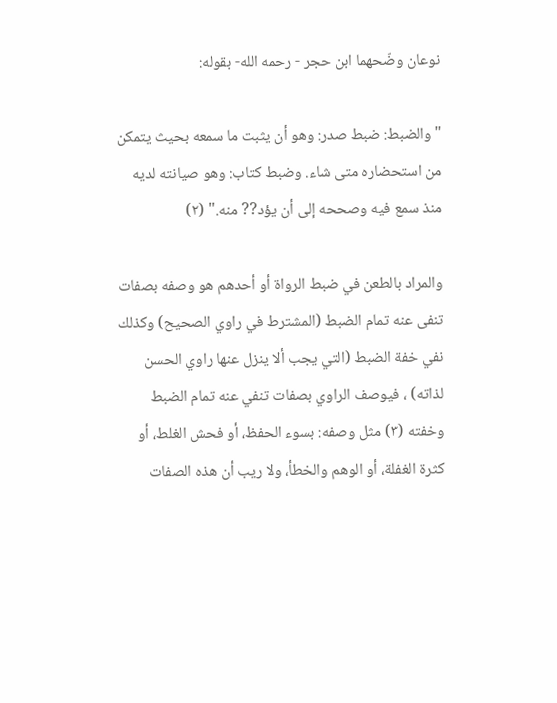نوعان وضّحهما ابن حجر - رحمه الله- بقوله:

"والضبط: ضبط صدر: وهو أن يثبت ما سمعه بحيث يتمكن من استحضاره متى شاء. وضبط كتاب: وهو صيانته لديه منذ سمع فيه وصححه إلى أن يؤد?? منه." (٢)

والمراد بالطعن في ضبط الرواة أو أحدهم هو وصفه بصفات تنفى عنه تمام الضبط (المشترط في راوي الصحيح) وكذلك نفي خفة الضبط (التي يجب ألا ينزل عنها راوي الحسن لذاته) ، فيوصف الراوي بصفات تنفي عنه تمام الضبط وخفته (٣) مثل وصفه: بسوء الحفظ، أو فحش الغلط، أو كثرة الغفلة، أو الوهم والخطأ، ولا ريب أن هذه الصفات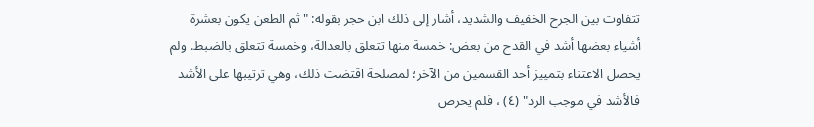تتفاوت بين الجرح الخفيف والشديد، أشار إلى ذلك ابن حجر بقوله: "ثم الطعن يكون بعشرة أشياء بعضها أشد في القدح من بعض: خمسة منها تتعلق بالعدالة، وخمسة تتعلق بالضبط. ولم يحصل الاعتناء بتمييز أحد القسمين من الآخر؛ لمصلحة اقتضت ذلك، وهي ترتيبها على الأشد فالأشد في موجب الرد" (٤) ، فلم يحرص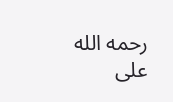رحمه الله على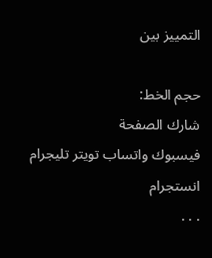التمييز بين

حجم الخط:
شارك الصفحة
فيسبوك واتساب تويتر تليجرام انستجرام
. . .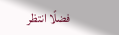فضلًا انتظر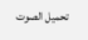تحميل الصوت